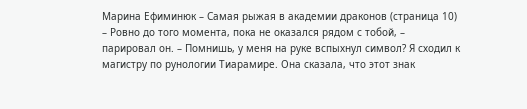Марина Ефиминюк – Самая рыжая в академии драконов (страница 10)
– Ровно до того момента, пока не оказался рядом с тобой, – парировал он. – Помнишь, у меня на руке вспыхнул символ? Я сходил к магистру по рунологии Тиарамире. Она сказала, что этот знак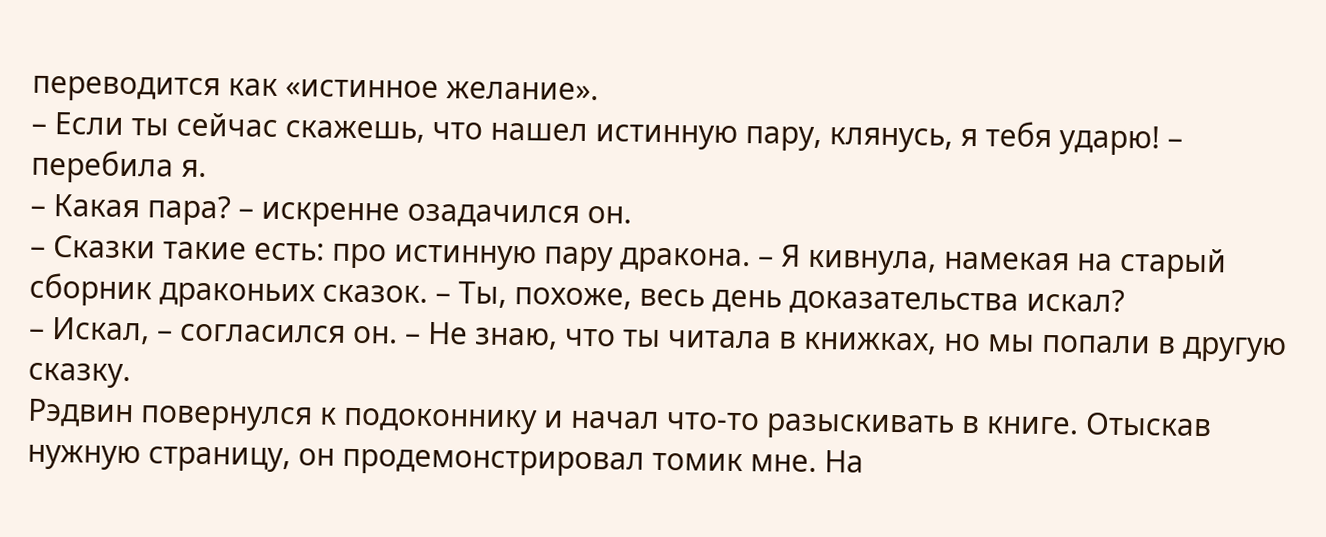переводится как «истинное желание».
– Если ты сейчас скажешь, что нашел истинную пару, клянусь, я тебя ударю! – перебила я.
– Какая пара? – искренне озадачился он.
– Сказки такие есть: про истинную пару дракона. – Я кивнула, намекая на старый сборник драконьих сказок. – Ты, похоже, весь день доказательства искал?
– Искал, – согласился он. – Не знаю, что ты читала в книжках, но мы попали в другую сказку.
Рэдвин повернулся к подоконнику и начал что-то разыскивать в книге. Отыскав нужную страницу, он продемонстрировал томик мне. На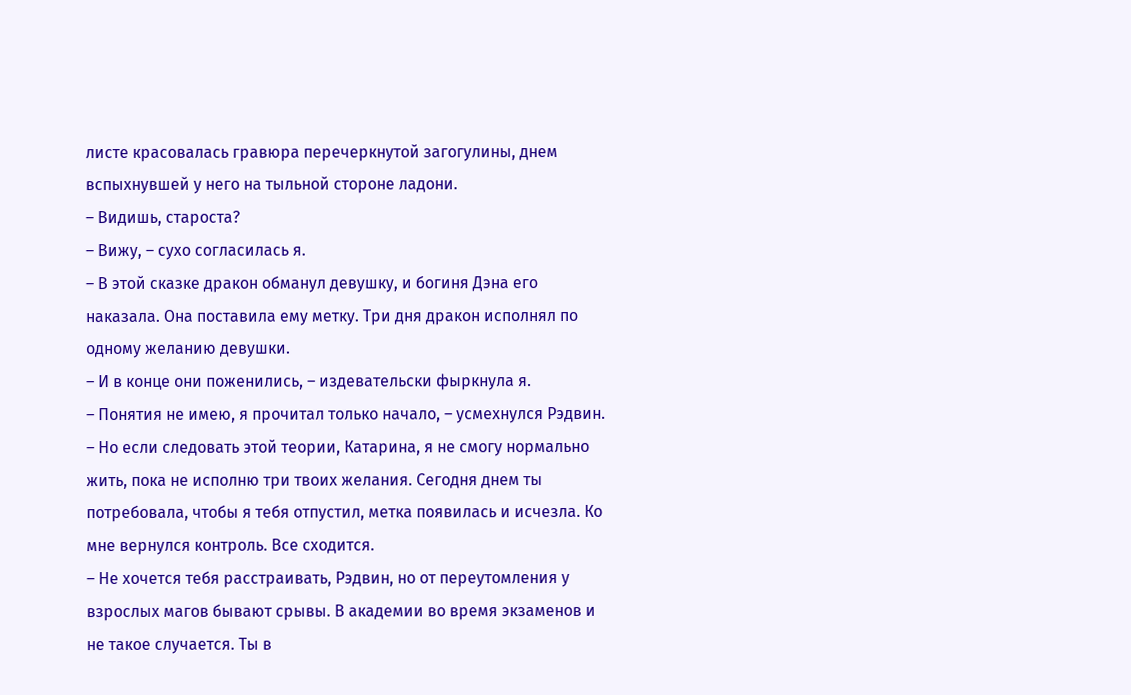листе красовалась гравюра перечеркнутой загогулины, днем вспыхнувшей у него на тыльной стороне ладони.
– Видишь, староста?
– Вижу, – сухо согласилась я.
– В этой сказке дракон обманул девушку, и богиня Дэна его наказала. Она поставила ему метку. Три дня дракон исполнял по одному желанию девушки.
– И в конце они поженились, – издевательски фыркнула я.
– Понятия не имею, я прочитал только начало, – усмехнулся Рэдвин. – Но если следовать этой теории, Катарина, я не смогу нормально жить, пока не исполню три твоих желания. Сегодня днем ты потребовала, чтобы я тебя отпустил, метка появилась и исчезла. Ко мне вернулся контроль. Все сходится.
– Не хочется тебя расстраивать, Рэдвин, но от переутомления у взрослых магов бывают срывы. В академии во время экзаменов и не такое случается. Ты в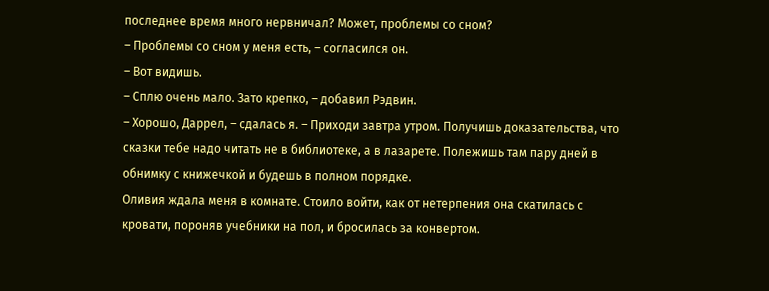последнее время много нервничал? Может, проблемы со сном?
– Проблемы со сном у меня есть, – согласился он.
– Вот видишь.
– Сплю очень мало. Зато крепко, – добавил Рэдвин.
– Хорошо, Даррел, – сдалась я. – Приходи завтра утром. Получишь доказательства, что сказки тебе надо читать не в библиотеке, а в лазарете. Полежишь там пару дней в обнимку с книжечкой и будешь в полном порядке.
Оливия ждала меня в комнате. Стоило войти, как от нетерпения она скатилась с кровати, пороняв учебники на пол, и бросилась за конвертом.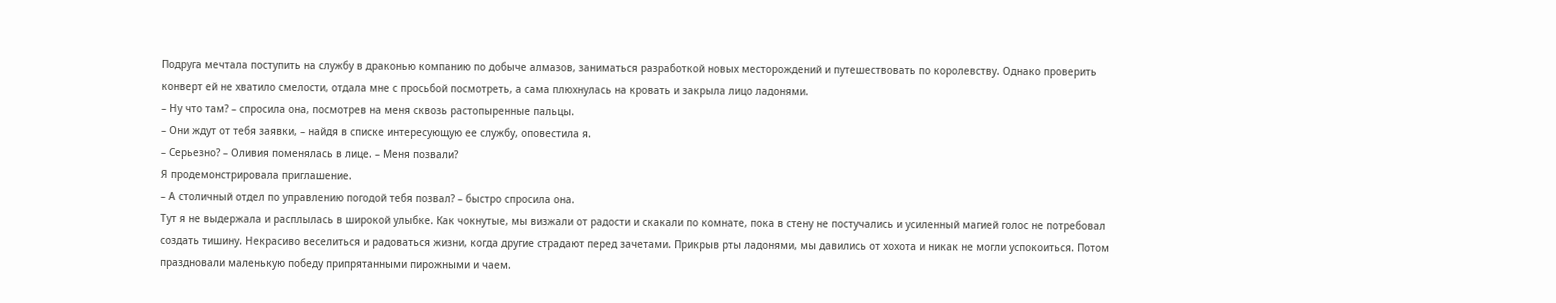Подруга мечтала поступить на службу в драконью компанию по добыче алмазов, заниматься разработкой новых месторождений и путешествовать по королевству. Однако проверить конверт ей не хватило смелости, отдала мне с просьбой посмотреть, а сама плюхнулась на кровать и закрыла лицо ладонями.
– Ну что там? – спросила она, посмотрев на меня сквозь растопыренные пальцы.
– Они ждут от тебя заявки, – найдя в списке интересующую ее службу, оповестила я.
– Серьезно? – Оливия поменялась в лице. – Меня позвали?
Я продемонстрировала приглашение.
– А столичный отдел по управлению погодой тебя позвал? – быстро спросила она.
Тут я не выдержала и расплылась в широкой улыбке. Как чокнутые, мы визжали от радости и скакали по комнате, пока в стену не постучались и усиленный магией голос не потребовал создать тишину. Некрасиво веселиться и радоваться жизни, когда другие страдают перед зачетами. Прикрыв рты ладонями, мы давились от хохота и никак не могли успокоиться. Потом праздновали маленькую победу припрятанными пирожными и чаем.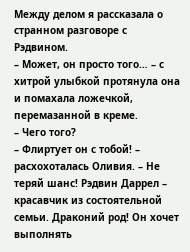Между делом я рассказала о странном разговоре с Рэдвином.
– Может, он просто того… – с хитрой улыбкой протянула она и помахала ложечкой, перемазанной в креме.
– Чего того?
– Флиртует он с тобой! – расхохоталась Оливия. – Не теряй шанс! Рэдвин Даррел – красавчик из состоятельной семьи. Драконий род! Он хочет выполнять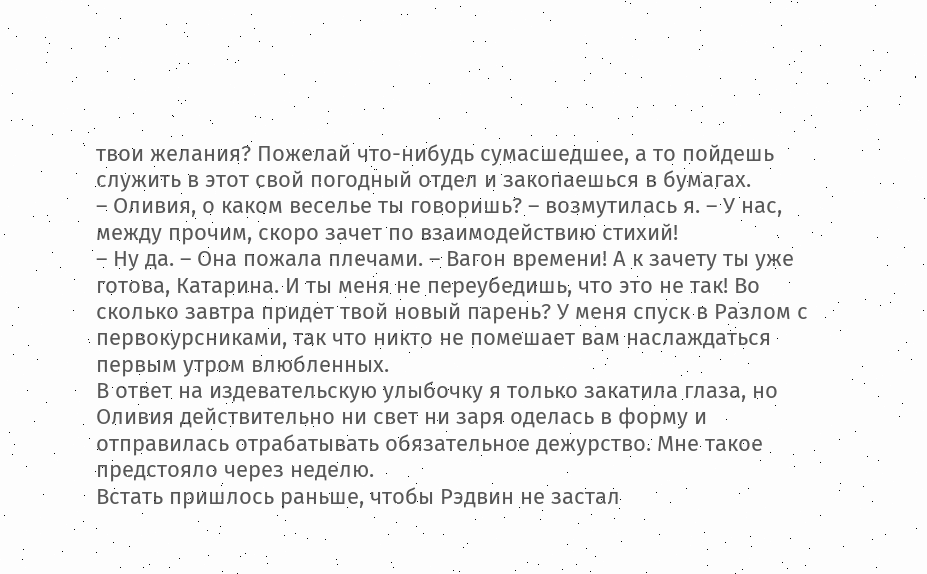твои желания? Пожелай что-нибудь сумасшедшее, а то пойдешь служить в этот свой погодный отдел и закопаешься в бумагах.
– Оливия, о каком веселье ты говоришь? – возмутилась я. – У нас, между прочим, скоро зачет по взаимодействию стихий!
– Ну да. – Она пожала плечами. – Вагон времени! А к зачету ты уже готова, Катарина. И ты меня не переубедишь, что это не так! Во сколько завтра придет твой новый парень? У меня спуск в Разлом с первокурсниками, так что никто не помешает вам наслаждаться первым утром влюбленных.
В ответ на издевательскую улыбочку я только закатила глаза, но Оливия действительно ни свет ни заря оделась в форму и отправилась отрабатывать обязательное дежурство. Мне такое предстояло через неделю.
Встать пришлось раньше, чтобы Рэдвин не застал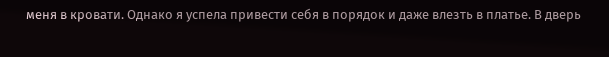меня в кровати. Однако я успела привести себя в порядок и даже влезть в платье. В дверь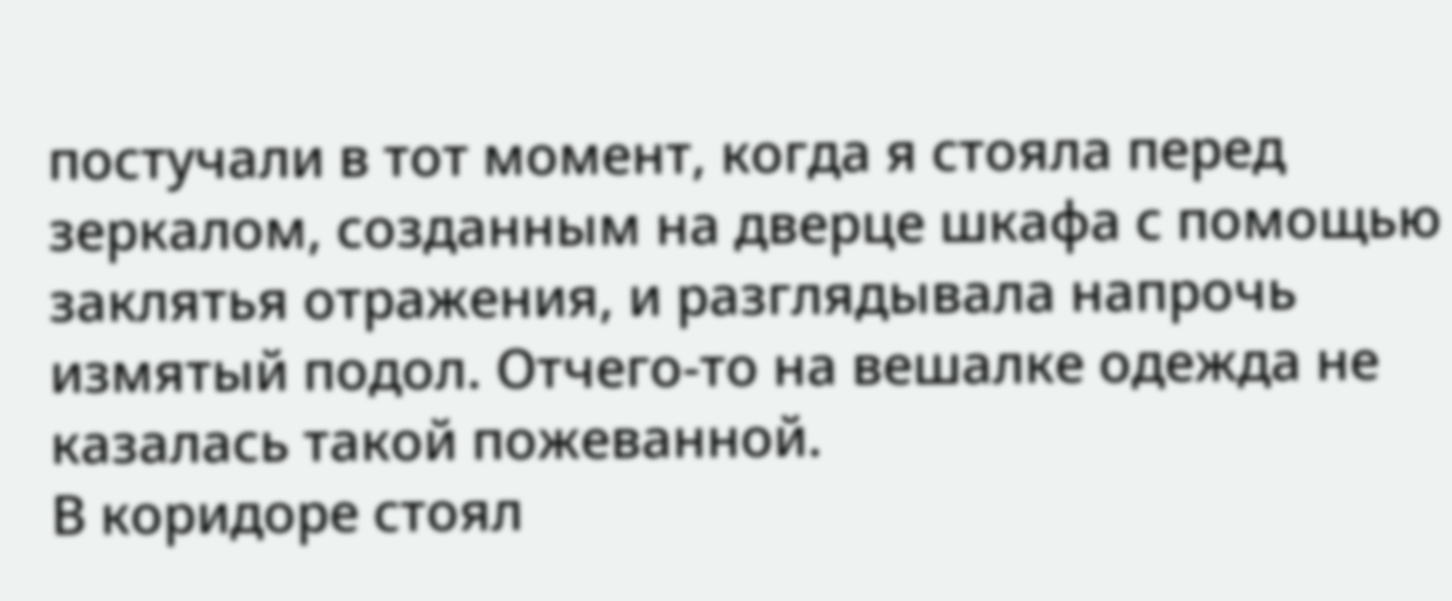постучали в тот момент, когда я стояла перед зеркалом, созданным на дверце шкафа с помощью заклятья отражения, и разглядывала напрочь измятый подол. Отчего-то на вешалке одежда не казалась такой пожеванной.
В коридоре стоял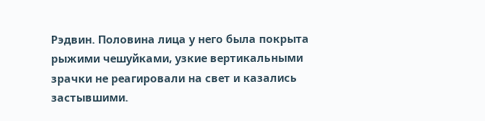Рэдвин. Половина лица у него была покрыта рыжими чешуйками, узкие вертикальными зрачки не реагировали на свет и казались застывшими.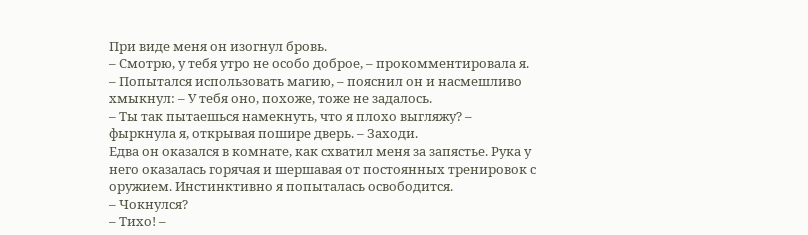При виде меня он изогнул бровь.
– Смотрю, у тебя утро не особо доброе, – прокомментировала я.
– Попытался использовать магию, – пояснил он и насмешливо хмыкнул: – У тебя оно, похоже, тоже не задалось.
– Ты так пытаешься намекнуть, что я плохо выгляжу? – фыркнула я, открывая пошире дверь. – Заходи.
Едва он оказался в комнате, как схватил меня за запястье. Рука у него оказалась горячая и шершавая от постоянных тренировок с оружием. Инстинктивно я попыталась освободится.
– Чокнулся?
– Тихо! –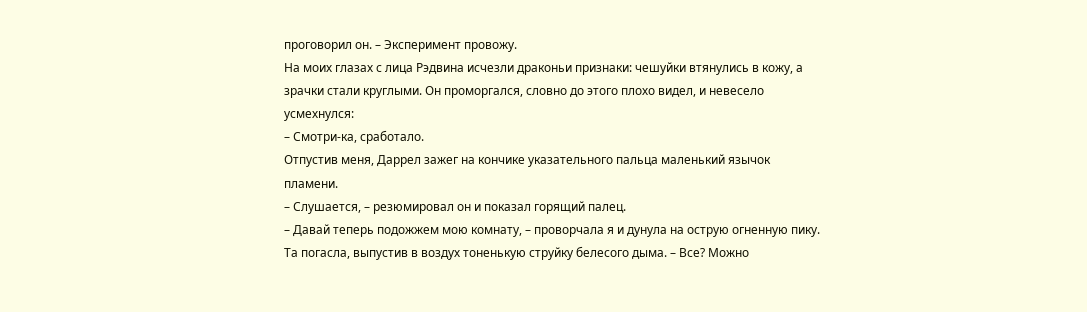проговорил он. – Эксперимент провожу.
На моих глазах с лица Рэдвина исчезли драконьи признаки: чешуйки втянулись в кожу, а зрачки стали круглыми. Он проморгался, словно до этого плохо видел, и невесело усмехнулся:
– Смотри-ка, сработало.
Отпустив меня, Даррел зажег на кончике указательного пальца маленький язычок пламени.
– Слушается, – резюмировал он и показал горящий палец.
– Давай теперь подожжем мою комнату, – проворчала я и дунула на острую огненную пику. Та погасла, выпустив в воздух тоненькую струйку белесого дыма. – Все? Можно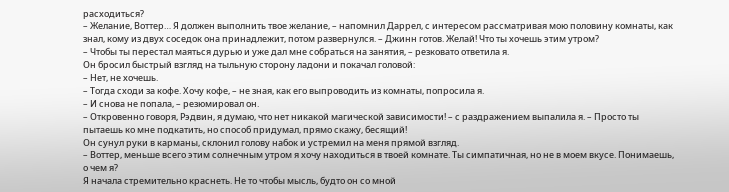расходиться?
– Желание, Воттер… Я должен выполнить твое желание, – напомнил Даррел, с интересом рассматривая мою половину комнаты, как знал, кому из двух соседок она принадлежит, потом развернулся. – Джинн готов. Желай! Что ты хочешь этим утром?
– Чтобы ты перестал маяться дурью и уже дал мне собраться на занятия, – резковато ответила я.
Он бросил быстрый взгляд на тыльную сторону ладони и покачал головой:
– Нет, не хочешь.
– Тогда сходи за кофе. Хочу кофе, – не зная, как его выпроводить из комнаты, попросила я.
– И снова не попала, – резюмировал он.
– Откровенно говоря, Рэдвин, я думаю, что нет никакой магической зависимости! – с раздражением выпалила я. – Просто ты пытаешь ко мне подкатить, но способ придумал, прямо скажу, бесящий!
Он сунул руки в карманы, склонил голову набок и устремил на меня прямой взгляд.
– Воттер, меньше всего этим солнечным утром я хочу находиться в твоей комнате. Ты симпатичная, но не в моем вкусе. Понимаешь, о чем я?
Я начала стремительно краснеть. Не то чтобы мысль, будто он со мной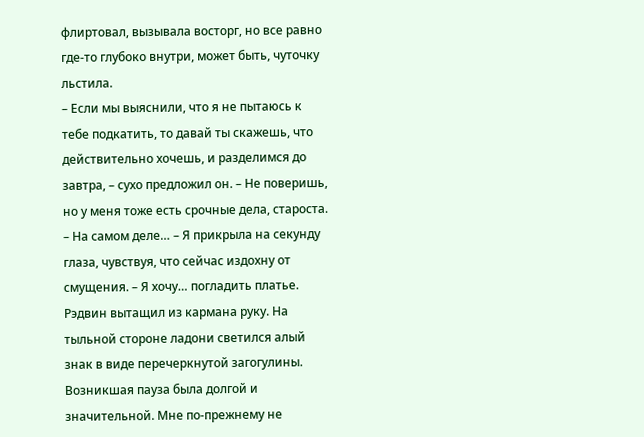флиртовал, вызывала восторг, но все равно где-то глубоко внутри, может быть, чуточку льстила.
– Если мы выяснили, что я не пытаюсь к тебе подкатить, то давай ты скажешь, что действительно хочешь, и разделимся до завтра, – сухо предложил он. – Не поверишь, но у меня тоже есть срочные дела, староста.
– На самом деле… – Я прикрыла на секунду глаза, чувствуя, что сейчас издохну от смущения. – Я хочу… погладить платье.
Рэдвин вытащил из кармана руку. На тыльной стороне ладони светился алый знак в виде перечеркнутой загогулины. Возникшая пауза была долгой и значительной. Мне по-прежнему не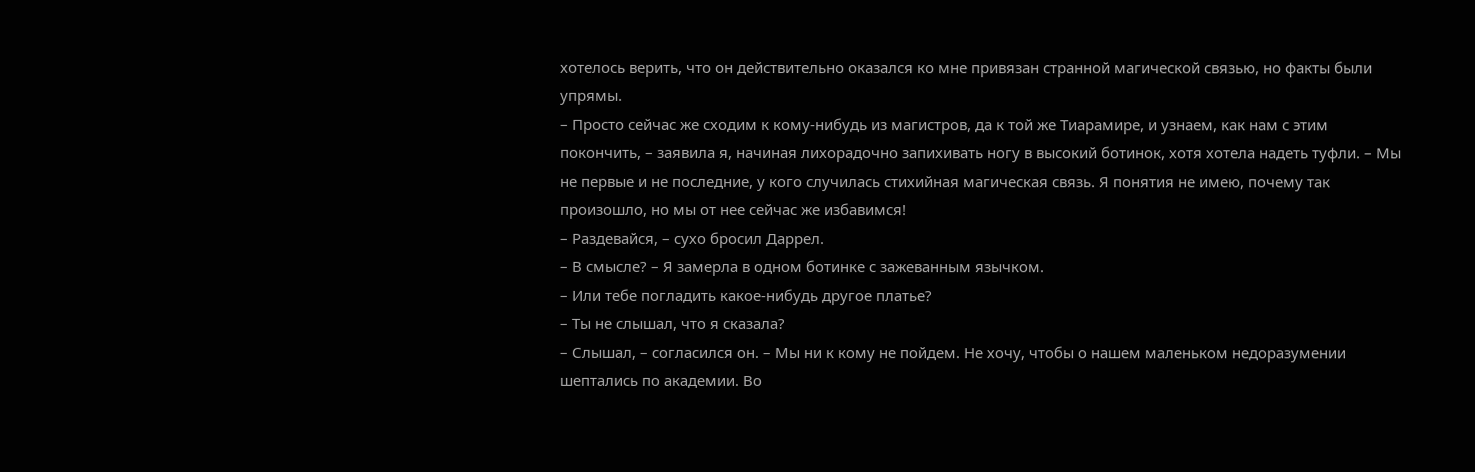хотелось верить, что он действительно оказался ко мне привязан странной магической связью, но факты были упрямы.
– Просто сейчас же сходим к кому-нибудь из магистров, да к той же Тиарамире, и узнаем, как нам с этим покончить, – заявила я, начиная лихорадочно запихивать ногу в высокий ботинок, хотя хотела надеть туфли. – Мы не первые и не последние, у кого случилась стихийная магическая связь. Я понятия не имею, почему так произошло, но мы от нее сейчас же избавимся!
– Раздевайся, – сухо бросил Даррел.
– В смысле? – Я замерла в одном ботинке с зажеванным язычком.
– Или тебе погладить какое-нибудь другое платье?
– Ты не слышал, что я сказала?
– Слышал, – согласился он. – Мы ни к кому не пойдем. Не хочу, чтобы о нашем маленьком недоразумении шептались по академии. Во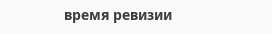время ревизии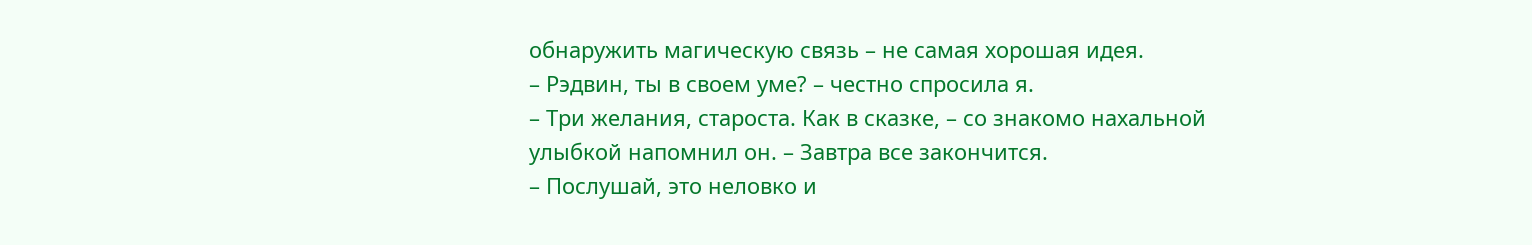обнаружить магическую связь – не самая хорошая идея.
– Рэдвин, ты в своем уме? – честно спросила я.
– Три желания, староста. Как в сказке, – со знакомо нахальной улыбкой напомнил он. – Завтра все закончится.
– Послушай, это неловко и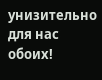унизительно для нас обоих!